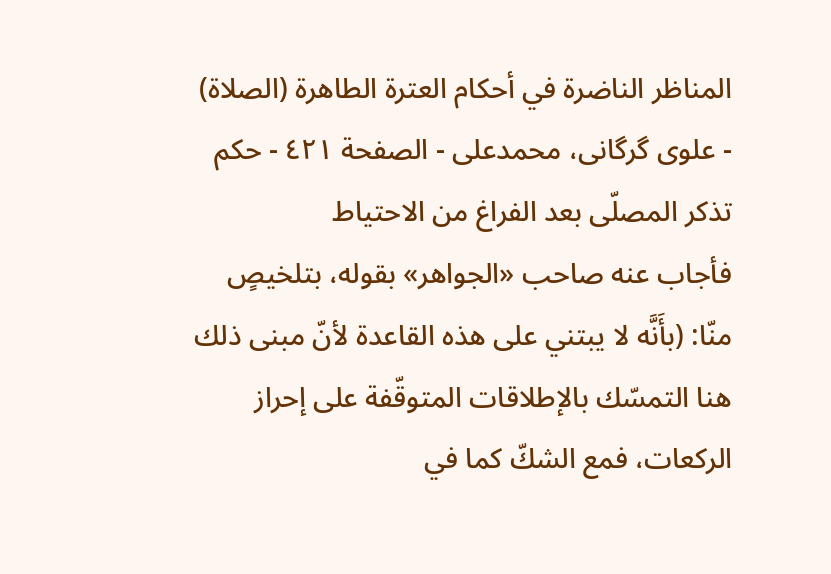المناظر الناضرة في أحکام العترة الطاهرة (الصلاة) - علوی گرگانی، محمدعلی - الصفحة ٤٢١ - حكم تذكر المصلّى بعد الفراغ من الاحتياط
فأجاب عنه صاحب «الجواهر» بقوله، بتلخيصٍ منّا: (بأَنَّه لا يبتني على هذه القاعدة لأنّ مبنى ذلك هنا التمسّك بالإطلاقات المتوقّفة على إحراز الركعات، فمع الشكّ كما في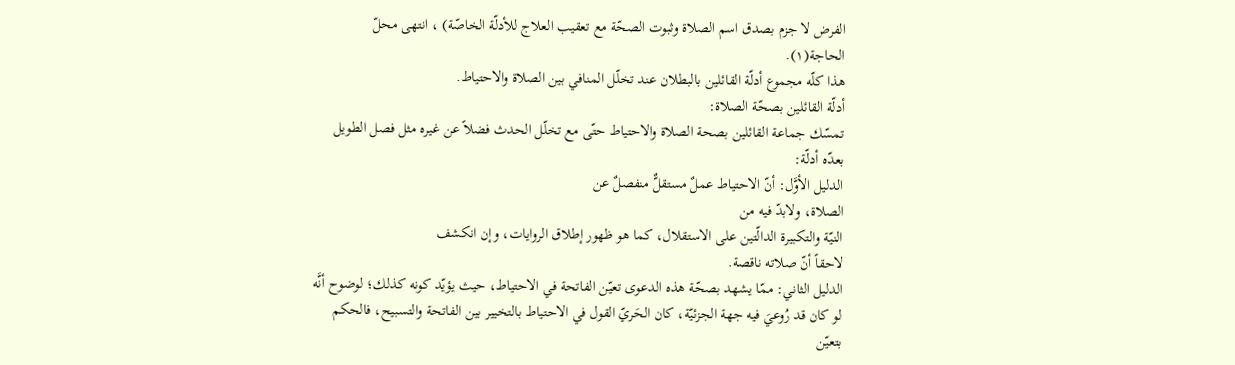الفرض لا جزم بصدق اسم الصلاة وثبوت الصحّة مع تعقيب العلاج للأدلّة الخاصّة) ، انتهى محلّ الحاجة(١).
هذا كلّه مجموع أدلّة القائلين بالبطلان عند تخلّل المنافي بين الصلاة والاحتياط.
أدلّة القائلين بصحّة الصلاة:
تمسّك جماعة القائلين بصحة الصلاة والاحتياط حتّى مع تخلّل الحدث فضلاً عن غيره مثل فصل الطويل بعدّه أدلّة:
الدليل الأوَّل: أنّ الاحتياط عملٌ مستقلٌّ منفصلٌ عن
الصلاة، ولابدّ فيه من
النيّة والتكبيرة الدالّتين على الاستقلال، كما هو ظهور إطلاق الروايات، وإن انكشف
لاحقاً أنّ صلاته ناقصة.
الدليل الثاني: ممّا يشهد بصحّة هذه الدعوى تعيّن الفاتحة في الاحتياط، حيث يؤيّد كونه كذلك؛ لوضوح أنَّه لو كان قد رُوعيَ فيه جهة الجزئيّة، كان الحَريّ القول في الاحتياط بالتخيير بين الفاتحة والتسبيح، فالحكم بتعيّن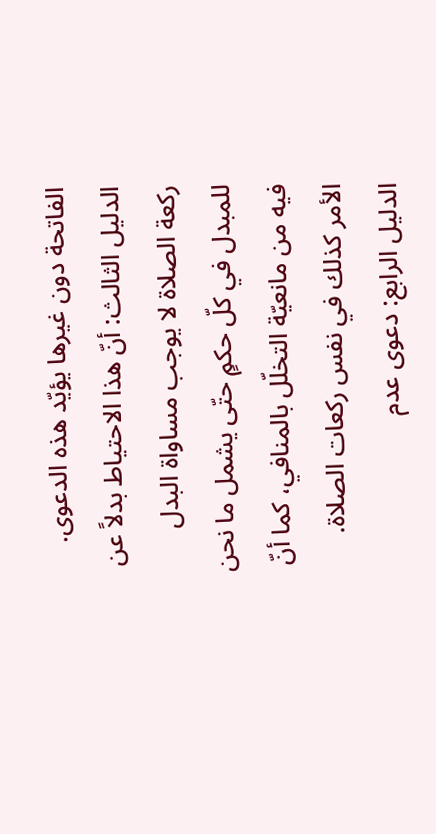الفاتحة دون غيرها يؤيّد هذه الدعوى.
الدليل الثالث: أنّ هذا الاحتياط بدلاً عن ركعة الصلاة لا يوجب مساواة البدل للمبدل في كلّ حكمٍ حتّى يشمل ما نحن فيه من مانعيّة التخلّل بالمنافي، كما أنّ الأمر كذلك في نفس ركعات الصلاة.
الدليل الرابع: دعوى عدم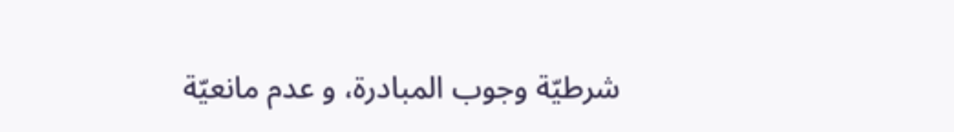شرطيّة وجوب المبادرة، و عدم مانعيّة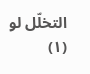التخلّل لو
(١)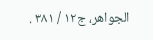الجواهر، ج١٢ / ٣٨١ .